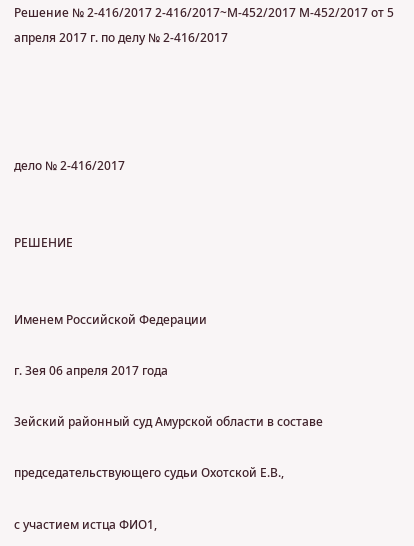Решение № 2-416/2017 2-416/2017~М-452/2017 М-452/2017 от 5 апреля 2017 г. по делу № 2-416/2017




дело № 2-416/2017


РЕШЕНИЕ


Именем Российской Федерации

г. Зея 06 апреля 2017 года

Зейский районный суд Амурской области в составе

председательствующего судьи Охотской Е.В.,

с участием истца ФИО1,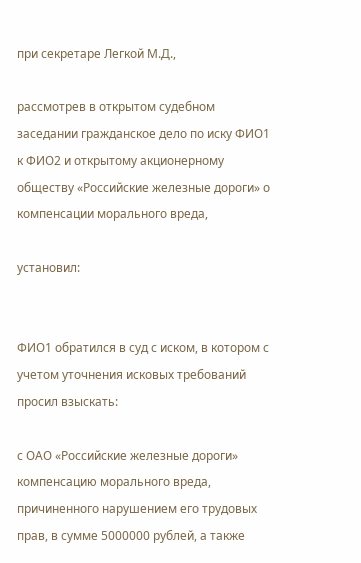при секретаре Легкой М.Д.,

рассмотрев в открытом судебном заседании гражданское дело по иску ФИО1 к ФИО2 и открытому акционерному обществу «Российские железные дороги» о компенсации морального вреда,

установил:


ФИО1 обратился в суд с иском, в котором с учетом уточнения исковых требований просил взыскать:

с ОАО «Российские железные дороги» компенсацию морального вреда, причиненного нарушением его трудовых прав, в сумме 5000000 рублей, а также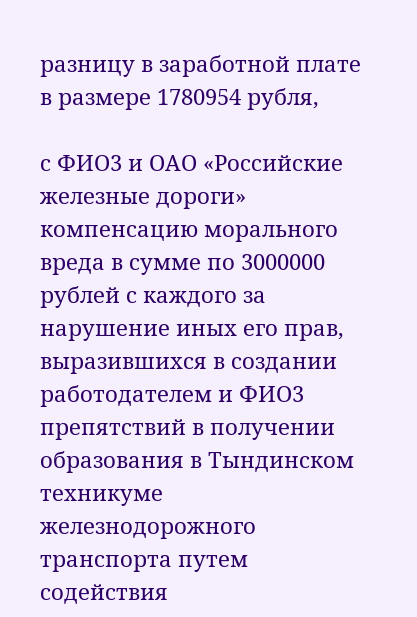разницу в заработной плате в размере 1780954 рубля,

с ФИО3 и ОАО «Российские железные дороги» компенсацию морального вреда в сумме по 3000000 рублей с каждого за нарушение иных его прав, выразившихся в создании работодателем и ФИО3 препятствий в получении образования в Тындинском техникуме железнодорожного транспорта путем содействия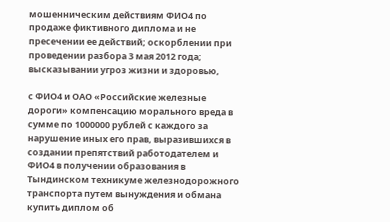мошенническим действиям ФИО4 по продаже фиктивного диплома и не пресечении ее действий; оскорблении при проведении разбора 3 мая 2012 года; высказывании угроз жизни и здоровью,

с ФИО4 и ОАО «Российские железные дороги» компенсацию морального вреда в сумме по 1000000 рублей с каждого за нарушение иных его прав, выразившихся в создании препятствий работодателем и ФИО4 в получении образования в Тындинском техникуме железнодорожного транспорта путем вынуждения и обмана купить диплом об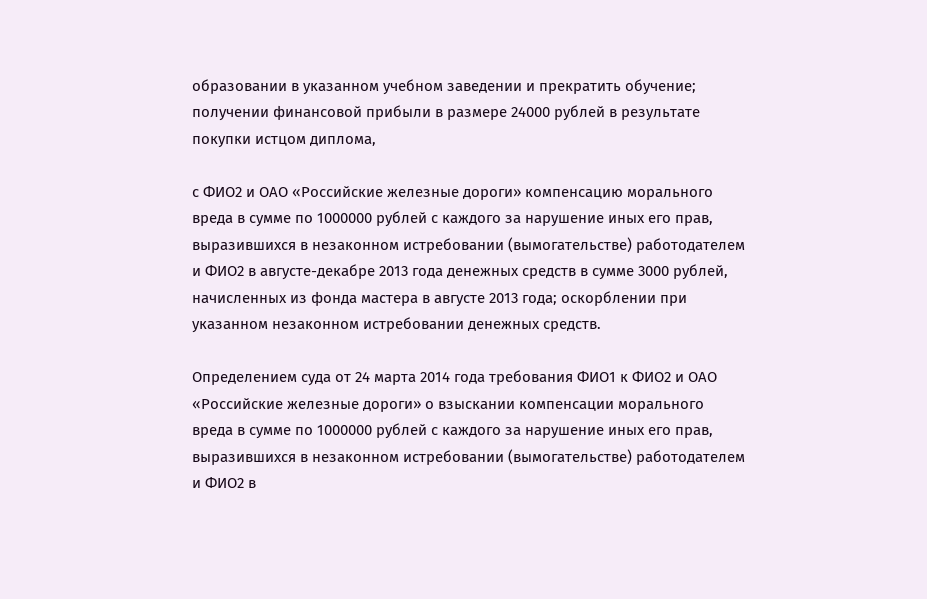образовании в указанном учебном заведении и прекратить обучение; получении финансовой прибыли в размере 24000 рублей в результате покупки истцом диплома,

с ФИО2 и ОАО «Российские железные дороги» компенсацию морального вреда в сумме по 1000000 рублей с каждого за нарушение иных его прав, выразившихся в незаконном истребовании (вымогательстве) работодателем и ФИО2 в августе-декабре 2013 года денежных средств в сумме 3000 рублей, начисленных из фонда мастера в августе 2013 года; оскорблении при указанном незаконном истребовании денежных средств.

Определением суда от 24 марта 2014 года требования ФИО1 к ФИО2 и ОАО «Российские железные дороги» о взыскании компенсации морального вреда в сумме по 1000000 рублей с каждого за нарушение иных его прав, выразившихся в незаконном истребовании (вымогательстве) работодателем и ФИО2 в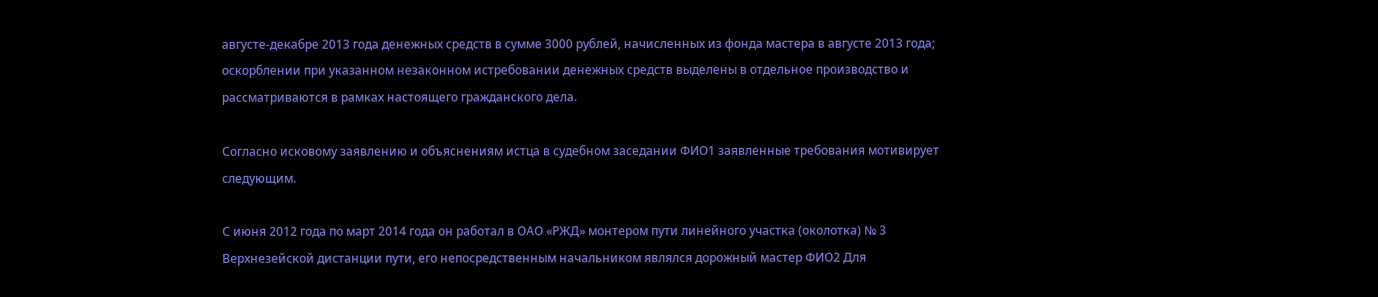августе-декабре 2013 года денежных средств в сумме 3000 рублей, начисленных из фонда мастера в августе 2013 года; оскорблении при указанном незаконном истребовании денежных средств выделены в отдельное производство и рассматриваются в рамках настоящего гражданского дела.

Согласно исковому заявлению и объяснениям истца в судебном заседании ФИО1 заявленные требования мотивирует следующим.

С июня 2012 года по март 2014 года он работал в ОАО «РЖД» монтером пути линейного участка (околотка) № 3 Верхнезейской дистанции пути, его непосредственным начальником являлся дорожный мастер ФИО2 Для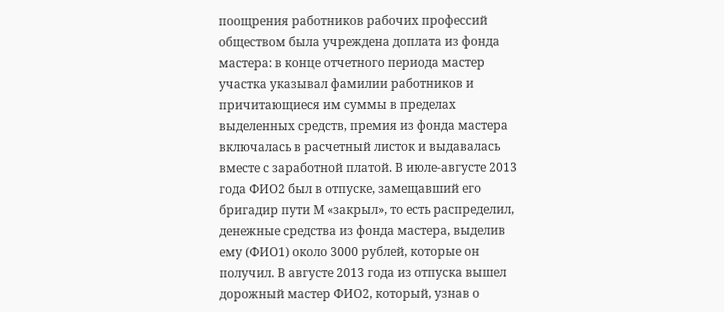поощрения работников рабочих профессий обществом была учреждена доплата из фонда мастера: в конце отчетного периода мастер участка указывал фамилии работников и причитающиеся им суммы в пределах выделенных средств, премия из фонда мастера включалась в расчетный листок и выдавалась вместе с заработной платой. В июле-августе 2013 года ФИО2 был в отпуске, замещавший его бригадир пути М «закрыл», то есть распределил, денежные средства из фонда мастера, выделив ему (ФИО1) около 3000 рублей, которые он получил. В августе 2013 года из отпуска вышел дорожный мастер ФИО2, который, узнав о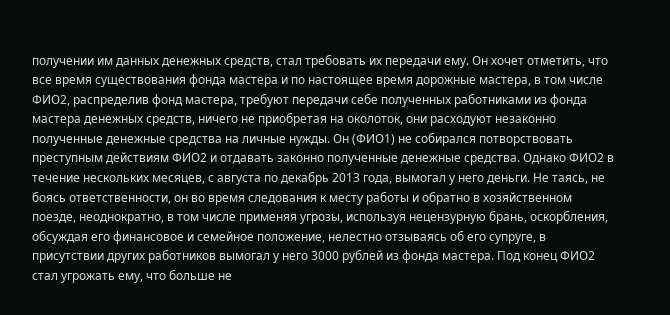получении им данных денежных средств, стал требовать их передачи ему. Он хочет отметить, что все время существования фонда мастера и по настоящее время дорожные мастера, в том числе ФИО2, распределив фонд мастера, требуют передачи себе полученных работниками из фонда мастера денежных средств, ничего не приобретая на околоток, они расходуют незаконно полученные денежные средства на личные нужды. Он (ФИО1) не собирался потворствовать преступным действиям ФИО2 и отдавать законно полученные денежные средства. Однако ФИО2 в течение нескольких месяцев, с августа по декабрь 2013 года, вымогал у него деньги. Не таясь, не боясь ответственности, он во время следования к месту работы и обратно в хозяйственном поезде, неоднократно, в том числе применяя угрозы, используя нецензурную брань, оскорбления, обсуждая его финансовое и семейное положение, нелестно отзываясь об его супруге, в присутствии других работников вымогал у него 3000 рублей из фонда мастера. Под конец ФИО2 стал угрожать ему, что больше не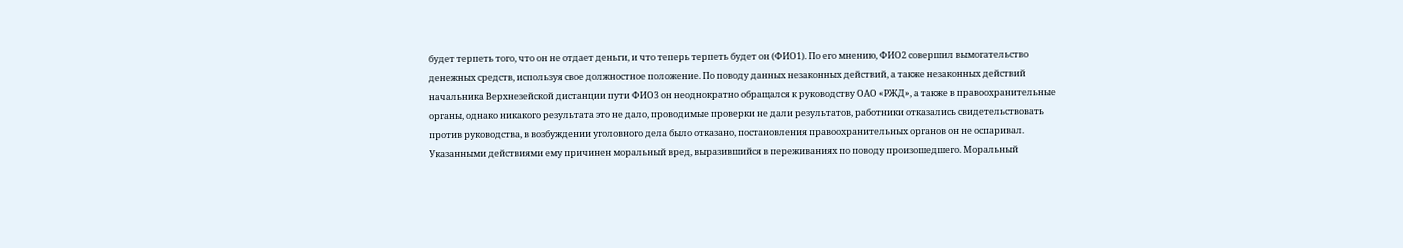будет терпеть того, что он не отдает деньги, и что теперь терпеть будет он (ФИО1). По его мнению, ФИО2 совершил вымогательство денежных средств, используя свое должностное положение. По поводу данных незаконных действий, а также незаконных действий начальника Верхнезейской дистанции пути ФИО3 он неоднократно обращался к руководству ОАО «РЖД», а также в правоохранительные органы, однако никакого результата это не дало, проводимые проверки не дали результатов, работники отказались свидетельствовать против руководства, в возбуждении уголовного дела было отказано, постановления правоохранительных органов он не оспаривал. Указанными действиями ему причинен моральный вред, выразившийся в переживаниях по поводу произошедшего. Моральный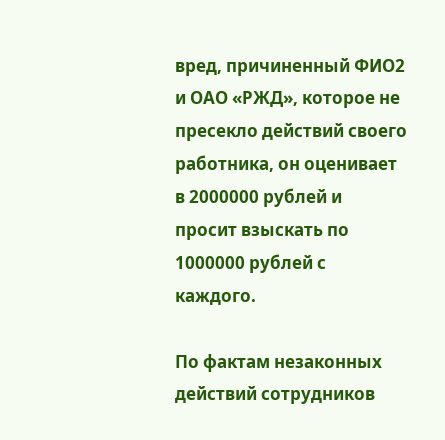вред, причиненный ФИО2 и ОАО «РЖД», которое не пресекло действий своего работника, он оценивает в 2000000 рублей и просит взыскать по 1000000 рублей с каждого.

По фактам незаконных действий сотрудников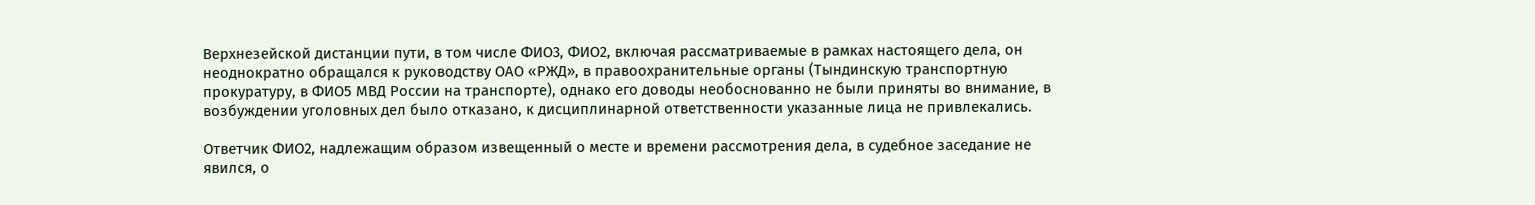Верхнезейской дистанции пути, в том числе ФИО3, ФИО2, включая рассматриваемые в рамках настоящего дела, он неоднократно обращался к руководству ОАО «РЖД», в правоохранительные органы (Тындинскую транспортную прокуратуру, в ФИО5 МВД России на транспорте), однако его доводы необоснованно не были приняты во внимание, в возбуждении уголовных дел было отказано, к дисциплинарной ответственности указанные лица не привлекались.

Ответчик ФИО2, надлежащим образом извещенный о месте и времени рассмотрения дела, в судебное заседание не явился, о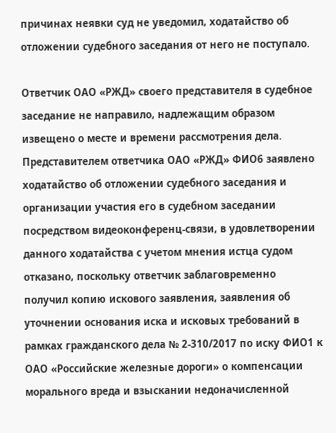причинах неявки суд не уведомил, ходатайство об отложении судебного заседания от него не поступало.

Ответчик ОАО «РЖД» своего представителя в судебное заседание не направило, надлежащим образом извещено о месте и времени рассмотрения дела. Представителем ответчика ОАО «РЖД» ФИО6 заявлено ходатайство об отложении судебного заседания и организации участия его в судебном заседании посредством видеоконференц-связи, в удовлетворении данного ходатайства с учетом мнения истца судом отказано, поскольку ответчик заблаговременно получил копию искового заявления, заявления об уточнении основания иска и исковых требований в рамках гражданского дела № 2-310/2017 по иску ФИО1 к ОАО «Российские железные дороги» о компенсации морального вреда и взыскании недоначисленной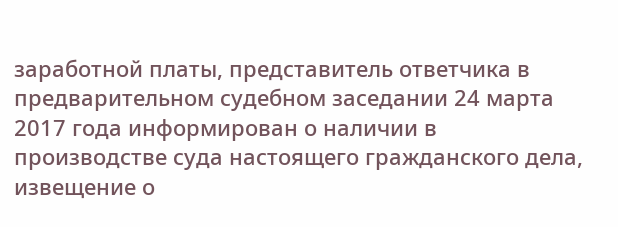заработной платы, представитель ответчика в предварительном судебном заседании 24 марта 2017 года информирован о наличии в производстве суда настоящего гражданского дела, извещение о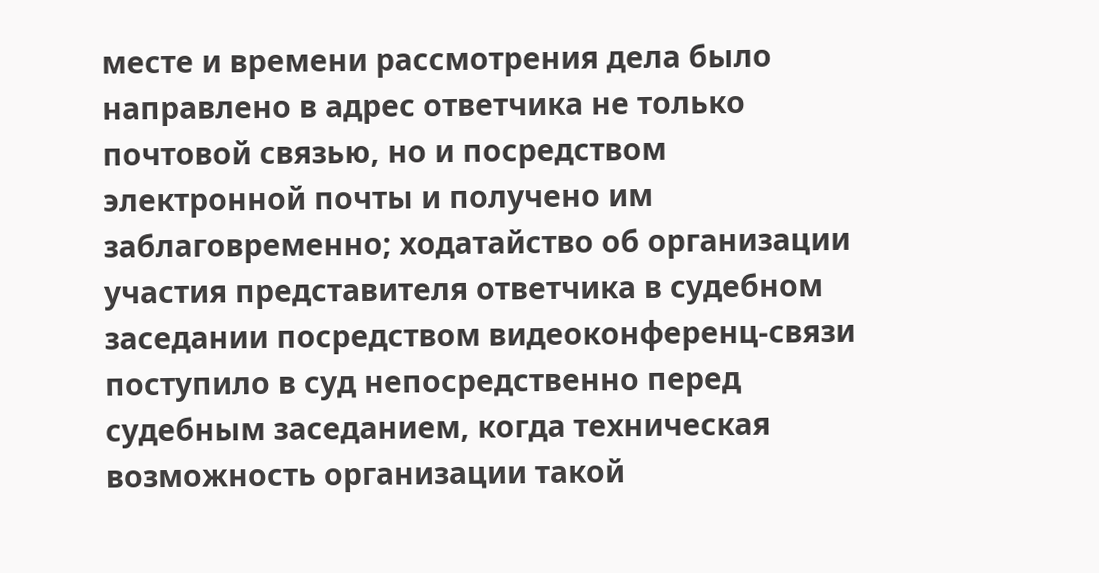месте и времени рассмотрения дела было направлено в адрес ответчика не только почтовой связью, но и посредством электронной почты и получено им заблаговременно; ходатайство об организации участия представителя ответчика в судебном заседании посредством видеоконференц-связи поступило в суд непосредственно перед судебным заседанием, когда техническая возможность организации такой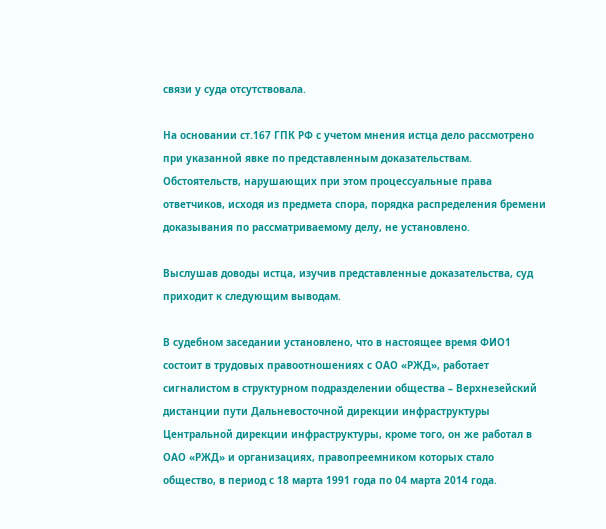связи у суда отсутствовала.

На основании ст.167 ГПК РФ с учетом мнения истца дело рассмотрено при указанной явке по представленным доказательствам. Обстоятельств, нарушающих при этом процессуальные права ответчиков, исходя из предмета спора, порядка распределения бремени доказывания по рассматриваемому делу, не установлено.

Выслушав доводы истца, изучив представленные доказательства, суд приходит к следующим выводам.

В судебном заседании установлено, что в настоящее время ФИО1 состоит в трудовых правоотношениях с ОАО «РЖД», работает сигналистом в структурном подразделении общества – Верхнезейский дистанции пути Дальневосточной дирекции инфраструктуры Центральной дирекции инфраструктуры, кроме того, он же работал в ОАО «РЖД» и организациях, правопреемником которых стало общество, в период с 18 марта 1991 года по 04 марта 2014 года.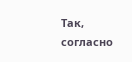Так, согласно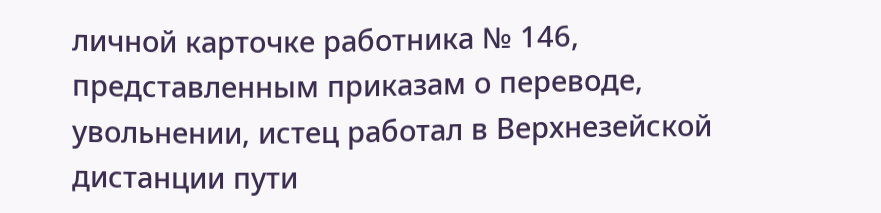личной карточке работника № 146, представленным приказам о переводе, увольнении, истец работал в Верхнезейской дистанции пути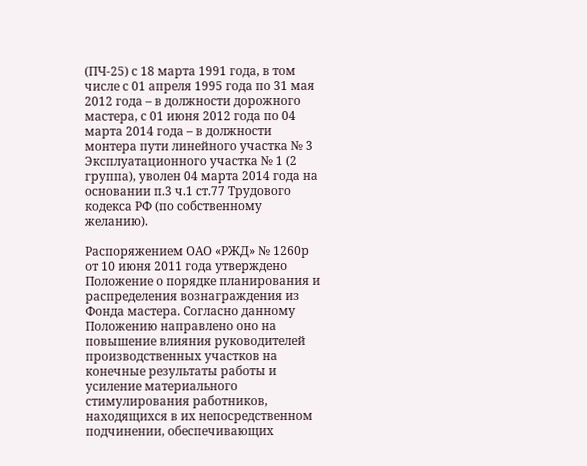(ПЧ-25) с 18 марта 1991 года, в том числе с 01 апреля 1995 года по 31 мая 2012 года – в должности дорожного мастера, с 01 июня 2012 года по 04 марта 2014 года – в должности монтера пути линейного участка № 3 Эксплуатационного участка № 1 (2 группа), уволен 04 марта 2014 года на основании п.3 ч.1 ст.77 Трудового кодекса РФ (по собственному желанию).

Распоряжением ОАО «РЖД» № 1260р от 10 июня 2011 года утверждено Положение о порядке планирования и распределения вознаграждения из Фонда мастера. Согласно данному Положению направлено оно на повышение влияния руководителей производственных участков на конечные результаты работы и усиление материального стимулирования работников, находящихся в их непосредственном подчинении, обеспечивающих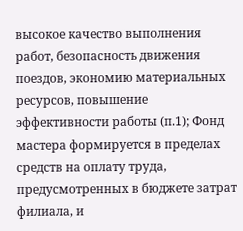высокое качество выполнения работ, безопасность движения поездов, экономию материальных ресурсов, повышение эффективности работы (п.1); Фонд мастера формируется в пределах средств на оплату труда, предусмотренных в бюджете затрат филиала, и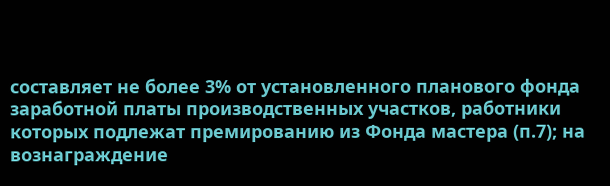составляет не более 3% от установленного планового фонда заработной платы производственных участков, работники которых подлежат премированию из Фонда мастера (п.7); на вознаграждение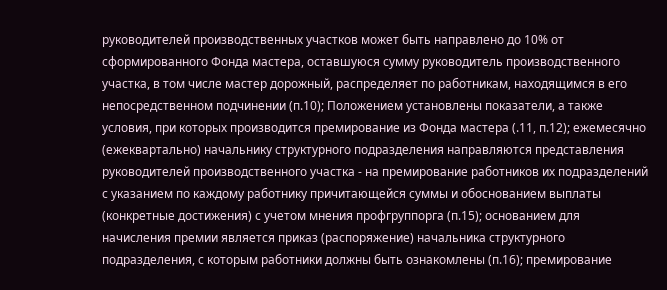руководителей производственных участков может быть направлено до 10% от сформированного Фонда мастера, оставшуюся сумму руководитель производственного участка, в том числе мастер дорожный, распределяет по работникам, находящимся в его непосредственном подчинении (п.10); Положением установлены показатели, а также условия, при которых производится премирование из Фонда мастера (.11, п.12); ежемесячно (ежеквартально) начальнику структурного подразделения направляются представления руководителей производственного участка - на премирование работников их подразделений с указанием по каждому работнику причитающейся суммы и обоснованием выплаты (конкретные достижения) с учетом мнения профгруппорга (п.15); основанием для начисления премии является приказ (распоряжение) начальника структурного подразделения, с которым работники должны быть ознакомлены (п.16); премирование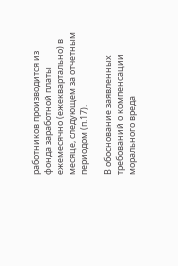работников производится из фонда заработной платы ежемесячно (ежеквартально) в месяце, следующем за отчетным периодом (п.17).

В обоснование заявленных требований о компенсации морального вреда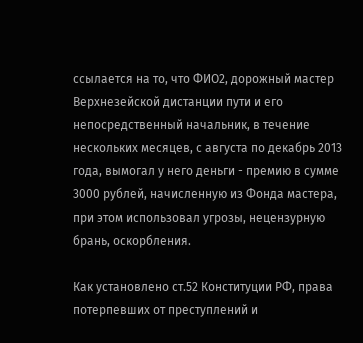ссылается на то, что ФИО2, дорожный мастер Верхнезейской дистанции пути и его непосредственный начальник, в течение нескольких месяцев, с августа по декабрь 2013 года, вымогал у него деньги - премию в сумме 3000 рублей, начисленную из Фонда мастера, при этом использовал угрозы, нецензурную брань, оскорбления.

Как установлено ст.52 Конституции РФ, права потерпевших от преступлений и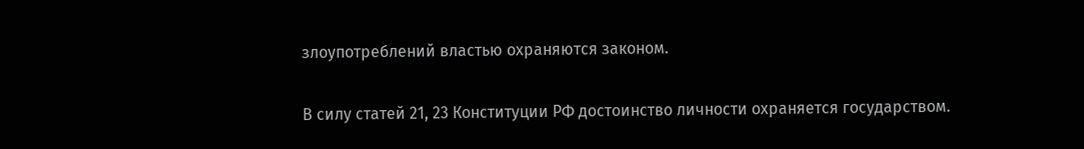злоупотреблений властью охраняются законом.

В силу статей 21, 23 Конституции РФ достоинство личности охраняется государством.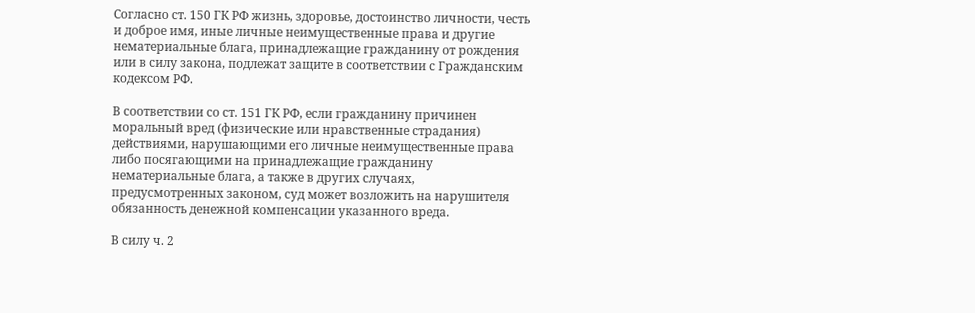Согласно ст. 150 ГК РФ жизнь, здоровье, достоинство личности, честь и доброе имя, иные личные неимущественные права и другие нематериальные блага, принадлежащие гражданину от рождения или в силу закона, подлежат защите в соответствии с Гражданским кодексом РФ.

В соответствии со ст. 151 ГК РФ, если гражданину причинен моральный вред (физические или нравственные страдания) действиями, нарушающими его личные неимущественные права либо посягающими на принадлежащие гражданину нематериальные блага, а также в других случаях, предусмотренных законом, суд может возложить на нарушителя обязанность денежной компенсации указанного вреда.

В силу ч. 2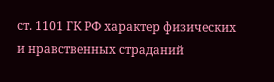ст. 1101 ГК РФ характер физических и нравственных страданий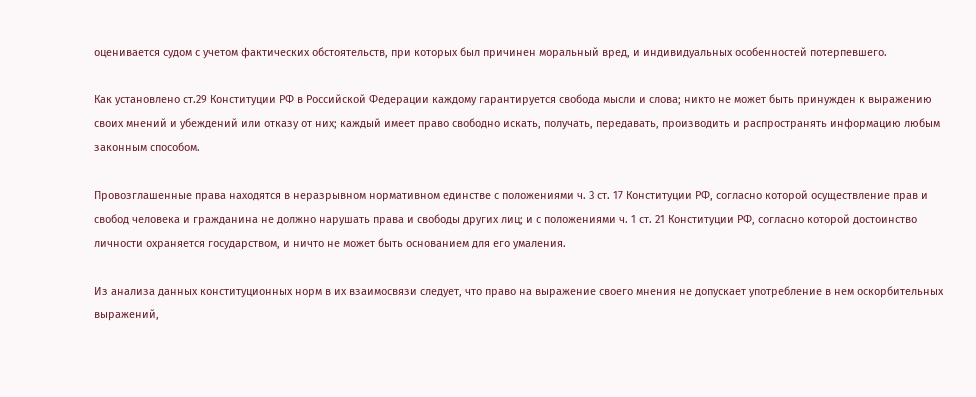оценивается судом с учетом фактических обстоятельств, при которых был причинен моральный вред, и индивидуальных особенностей потерпевшего.

Как установлено ст.29 Конституции РФ в Российской Федерации каждому гарантируется свобода мысли и слова; никто не может быть принужден к выражению своих мнений и убеждений или отказу от них; каждый имеет право свободно искать, получать, передавать, производить и распространять информацию любым законным способом.

Провозглашенные права находятся в неразрывном нормативном единстве с положениями ч. 3 ст. 17 Конституции РФ, согласно которой осуществление прав и свобод человека и гражданина не должно нарушать права и свободы других лиц; и с положениями ч. 1 ст. 21 Конституции РФ, согласно которой достоинство личности охраняется государством, и ничто не может быть основанием для его умаления.

Из анализа данных конституционных норм в их взаимосвязи следует, что право на выражение своего мнения не допускает употребление в нем оскорбительных выражений,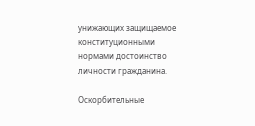унижающих защищаемое конституционными нормами достоинство личности гражданина.

Оскорбительные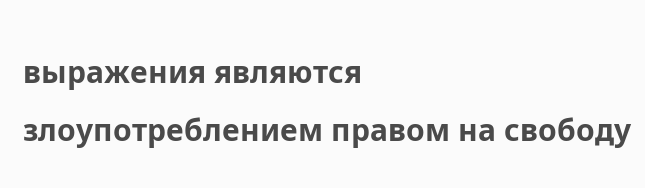выражения являются злоупотреблением правом на свободу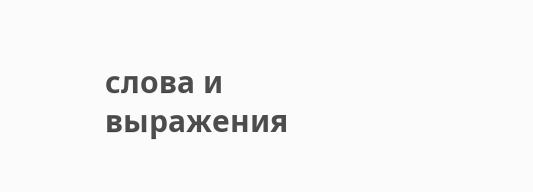слова и выражения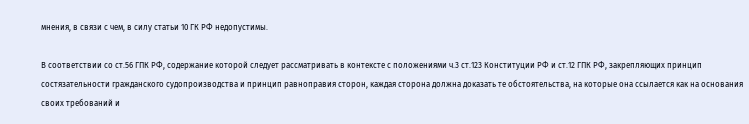мнения, в связи с чем, в силу статьи 10 ГК РФ недопустимы.

В соответствии со ст.56 ГПК РФ, содержание которой следует рассматривать в контексте с положениями ч.3 ст.123 Конституции РФ и ст.12 ГПК РФ, закрепляющих принцип состязательности гражданского судопроизводства и принцип равноправия сторон, каждая сторона должна доказать те обстоятельства, на которые она ссылается как на основания своих требований и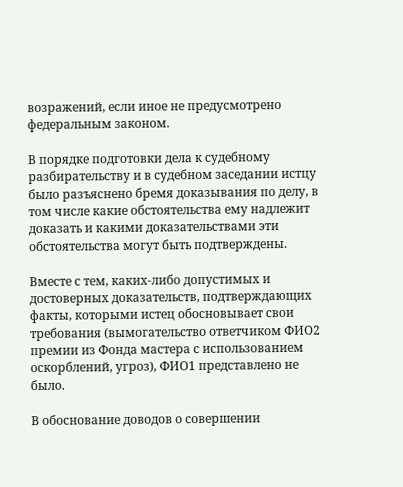возражений, если иное не предусмотрено федеральным законом.

В порядке подготовки дела к судебному разбирательству и в судебном заседании истцу было разъяснено бремя доказывания по делу, в том числе какие обстоятельства ему надлежит доказать и какими доказательствами эти обстоятельства могут быть подтверждены.

Вместе с тем, каких-либо допустимых и достоверных доказательств, подтверждающих факты, которыми истец обосновывает свои требования (вымогательство ответчиком ФИО2 премии из Фонда мастера с использованием оскорблений, угроз), ФИО1 представлено не было.

В обоснование доводов о совершении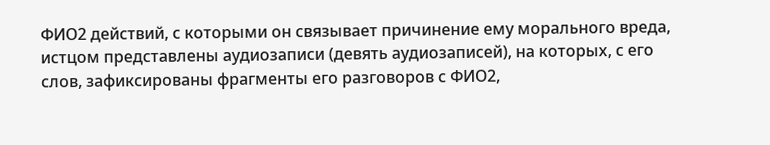ФИО2 действий, с которыми он связывает причинение ему морального вреда, истцом представлены аудиозаписи (девять аудиозаписей), на которых, с его слов, зафиксированы фрагменты его разговоров с ФИО2,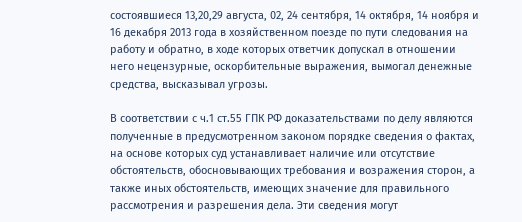состоявшиеся 13,20,29 августа, 02, 24 сентября, 14 октября, 14 ноября и 16 декабря 2013 года в хозяйственном поезде по пути следования на работу и обратно, в ходе которых ответчик допускал в отношении него нецензурные, оскорбительные выражения, вымогал денежные средства, высказывал угрозы.

В соответствии с ч.1 ст.55 ГПК РФ доказательствами по делу являются полученные в предусмотренном законом порядке сведения о фактах, на основе которых суд устанавливает наличие или отсутствие обстоятельств, обосновывающих требования и возражения сторон, а также иных обстоятельств, имеющих значение для правильного рассмотрения и разрешения дела. Эти сведения могут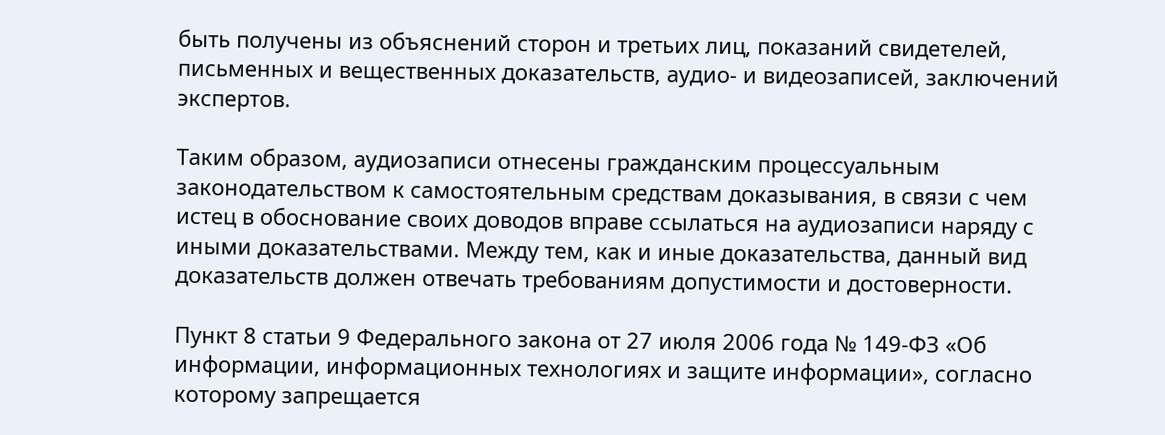быть получены из объяснений сторон и третьих лиц, показаний свидетелей, письменных и вещественных доказательств, аудио- и видеозаписей, заключений экспертов.

Таким образом, аудиозаписи отнесены гражданским процессуальным законодательством к самостоятельным средствам доказывания, в связи с чем истец в обоснование своих доводов вправе ссылаться на аудиозаписи наряду с иными доказательствами. Между тем, как и иные доказательства, данный вид доказательств должен отвечать требованиям допустимости и достоверности.

Пункт 8 статьи 9 Федерального закона от 27 июля 2006 года № 149-ФЗ «Об информации, информационных технологиях и защите информации», согласно которому запрещается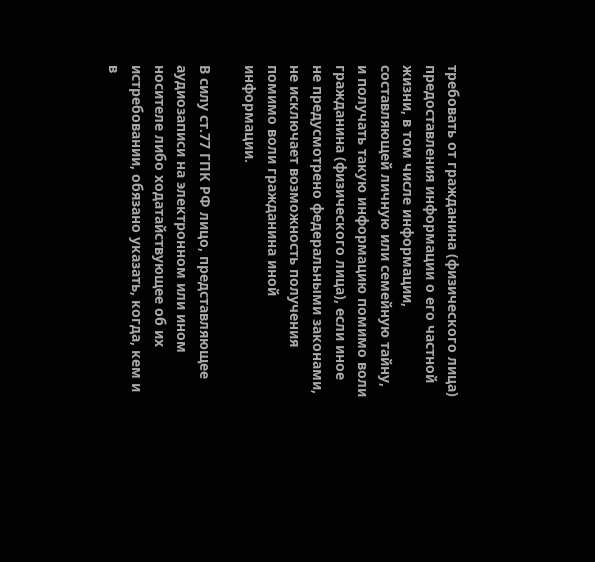требовать от гражданина (физического лица) предоставления информации о его частной жизни, в том числе информации, составляющей личную или семейную тайну, и получать такую информацию помимо воли гражданина (физического лица), если иное не предусмотрено федеральными законами, не исключает возможность получения помимо воли гражданина иной информации.

В силу ст.77 ГПК РФ лицо, представляющее аудиозаписи на электронном или ином носителе либо ходатайствующее об их истребовании, обязано указать, когда, кем и в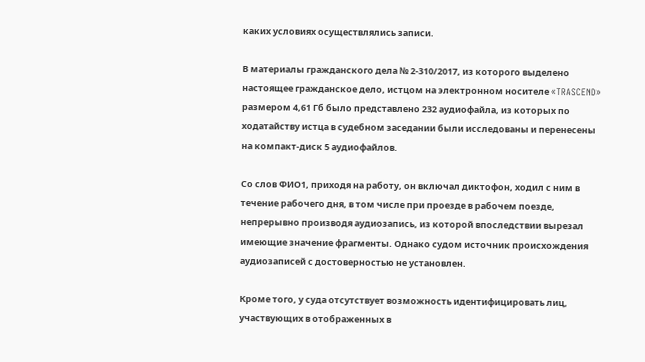каких условиях осуществлялись записи.

В материалы гражданского дела № 2-310/2017, из которого выделено настоящее гражданское дело, истцом на электронном носителе «TRASCEND» размером 4,61 Гб было представлено 232 аудиофайла, из которых по ходатайству истца в судебном заседании были исследованы и перенесены на компакт-диск 5 аудиофайлов.

Со слов ФИО1, приходя на работу, он включал диктофон, ходил с ним в течение рабочего дня, в том числе при проезде в рабочем поезде, непрерывно производя аудиозапись, из которой впоследствии вырезал имеющие значение фрагменты. Однако судом источник происхождения аудиозаписей с достоверностью не установлен.

Кроме того, у суда отсутствует возможность идентифицировать лиц, участвующих в отображенных в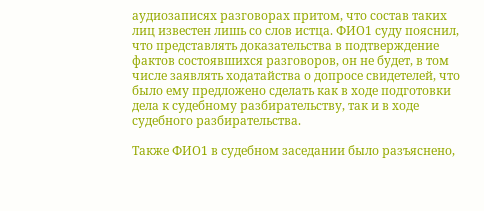аудиозаписях разговорах притом, что состав таких лиц известен лишь со слов истца. ФИО1 суду пояснил, что представлять доказательства в подтверждение фактов состоявшихся разговоров, он не будет, в том числе заявлять ходатайства о допросе свидетелей, что было ему предложено сделать как в ходе подготовки дела к судебному разбирательству, так и в ходе судебного разбирательства.

Также ФИО1 в судебном заседании было разъяснено,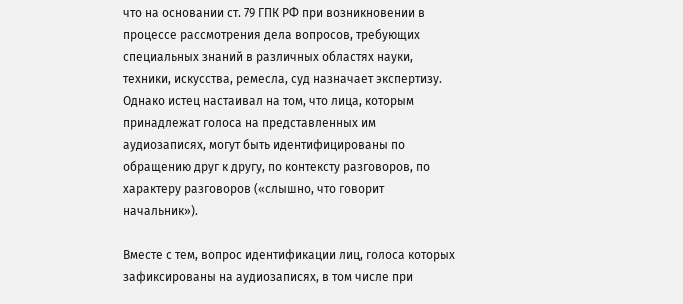что на основании ст. 79 ГПК РФ при возникновении в процессе рассмотрения дела вопросов, требующих специальных знаний в различных областях науки, техники, искусства, ремесла, суд назначает экспертизу. Однако истец настаивал на том, что лица, которым принадлежат голоса на представленных им аудиозаписях, могут быть идентифицированы по обращению друг к другу, по контексту разговоров, по характеру разговоров («слышно, что говорит начальник»).

Вместе с тем, вопрос идентификации лиц, голоса которых зафиксированы на аудиозаписях, в том числе при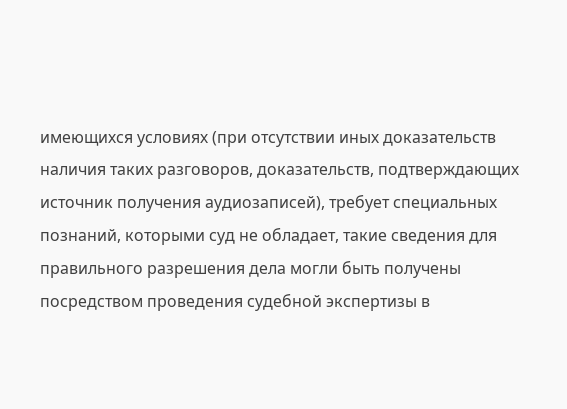имеющихся условиях (при отсутствии иных доказательств наличия таких разговоров, доказательств, подтверждающих источник получения аудиозаписей), требует специальных познаний, которыми суд не обладает, такие сведения для правильного разрешения дела могли быть получены посредством проведения судебной экспертизы в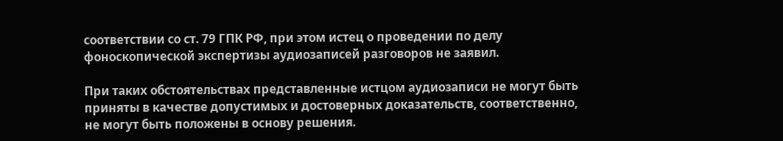соответствии со ст. 79 ГПК РФ, при этом истец о проведении по делу фоноскопической экспертизы аудиозаписей разговоров не заявил.

При таких обстоятельствах представленные истцом аудиозаписи не могут быть приняты в качестве допустимых и достоверных доказательств, соответственно, не могут быть положены в основу решения.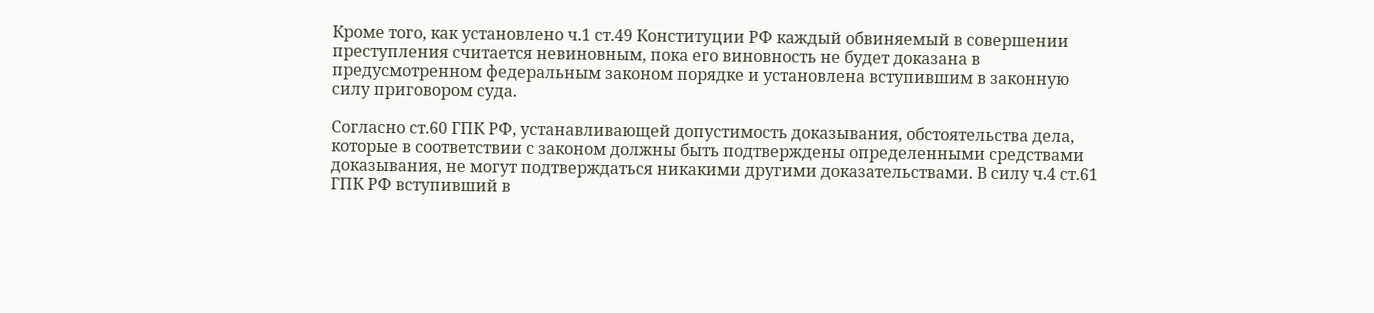Кроме того, как установлено ч.1 ст.49 Конституции РФ каждый обвиняемый в совершении преступления считается невиновным, пока его виновность не будет доказана в предусмотренном федеральным законом порядке и установлена вступившим в законную силу приговором суда.

Согласно ст.60 ГПК РФ, устанавливающей допустимость доказывания, обстоятельства дела, которые в соответствии с законом должны быть подтверждены определенными средствами доказывания, не могут подтверждаться никакими другими доказательствами. В силу ч.4 ст.61 ГПК РФ вступивший в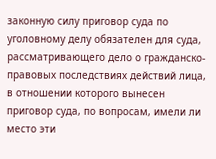законную силу приговор суда по уголовному делу обязателен для суда, рассматривающего дело о гражданско-правовых последствиях действий лица, в отношении которого вынесен приговор суда, по вопросам, имели ли место эти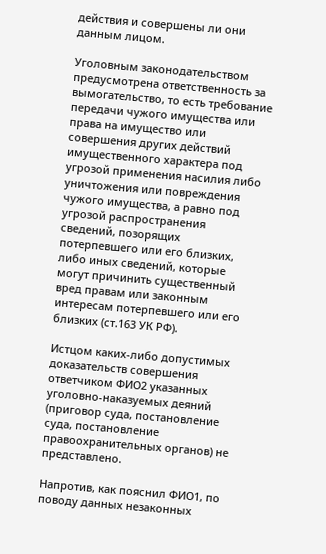действия и совершены ли они данным лицом.

Уголовным законодательством предусмотрена ответственность за вымогательство, то есть требование передачи чужого имущества или права на имущество или совершения других действий имущественного характера под угрозой применения насилия либо уничтожения или повреждения чужого имущества, а равно под угрозой распространения сведений, позорящих потерпевшего или его близких, либо иных сведений, которые могут причинить существенный вред правам или законным интересам потерпевшего или его близких (ст.163 УК РФ).

Истцом каких-либо допустимых доказательств совершения ответчиком ФИО2 указанных уголовно-наказуемых деяний (приговор суда, постановление суда, постановление правоохранительных органов) не представлено.

Напротив, как пояснил ФИО1, по поводу данных незаконных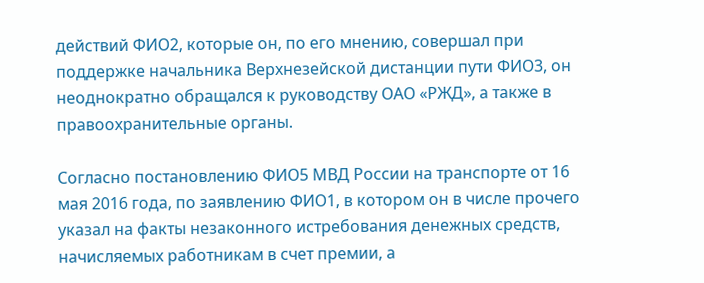действий ФИО2, которые он, по его мнению, совершал при поддержке начальника Верхнезейской дистанции пути ФИО3, он неоднократно обращался к руководству ОАО «РЖД», а также в правоохранительные органы.

Согласно постановлению ФИО5 МВД России на транспорте от 16 мая 2016 года, по заявлению ФИО1, в котором он в числе прочего указал на факты незаконного истребования денежных средств, начисляемых работникам в счет премии, а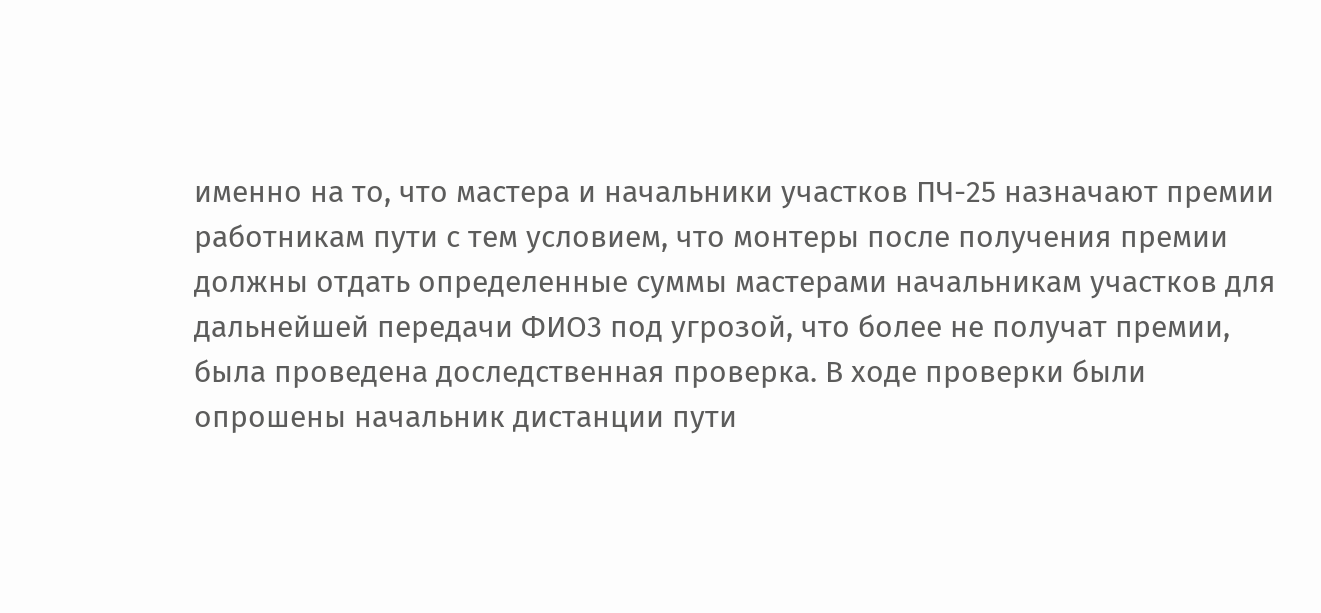именно на то, что мастера и начальники участков ПЧ-25 назначают премии работникам пути с тем условием, что монтеры после получения премии должны отдать определенные суммы мастерами начальникам участков для дальнейшей передачи ФИО3 под угрозой, что более не получат премии, была проведена доследственная проверка. В ходе проверки были опрошены начальник дистанции пути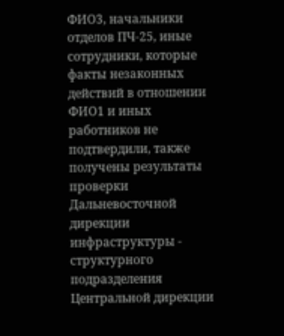ФИО3, начальники отделов ПЧ-25, иные сотрудники, которые факты незаконных действий в отношении ФИО1 и иных работников не подтвердили, также получены результаты проверки Дальневосточной дирекции инфраструктуры - структурного подразделения Центральной дирекции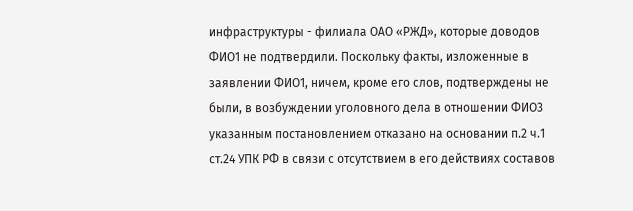инфраструктуры - филиала ОАО «РЖД», которые доводов ФИО1 не подтвердили. Поскольку факты, изложенные в заявлении ФИО1, ничем, кроме его слов, подтверждены не были, в возбуждении уголовного дела в отношении ФИО3 указанным постановлением отказано на основании п.2 ч.1 ст.24 УПК РФ в связи с отсутствием в его действиях составов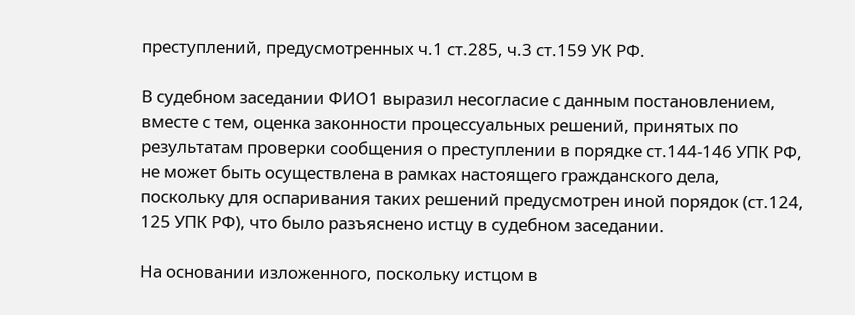преступлений, предусмотренных ч.1 ст.285, ч.3 ст.159 УК РФ.

В судебном заседании ФИО1 выразил несогласие с данным постановлением, вместе с тем, оценка законности процессуальных решений, принятых по результатам проверки сообщения о преступлении в порядке ст.144-146 УПК РФ, не может быть осуществлена в рамках настоящего гражданского дела, поскольку для оспаривания таких решений предусмотрен иной порядок (ст.124, 125 УПК РФ), что было разъяснено истцу в судебном заседании.

На основании изложенного, поскольку истцом в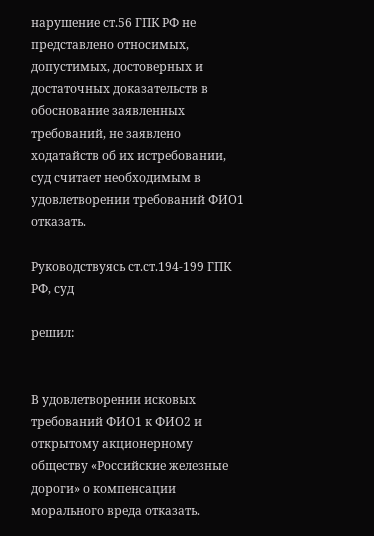нарушение ст.56 ГПК РФ не представлено относимых, допустимых, достоверных и достаточных доказательств в обоснование заявленных требований, не заявлено ходатайств об их истребовании, суд считает необходимым в удовлетворении требований ФИО1 отказать.

Руководствуясь ст.ст.194-199 ГПК РФ, суд

решил:


В удовлетворении исковых требований ФИО1 к ФИО2 и открытому акционерному обществу «Российские железные дороги» о компенсации морального вреда отказать.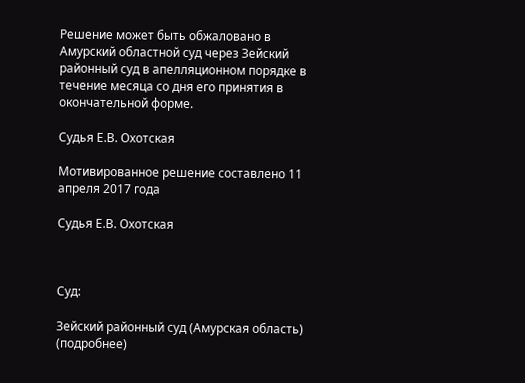Решение может быть обжаловано в Амурский областной суд через Зейский районный суд в апелляционном порядке в течение месяца со дня его принятия в окончательной форме.

Судья Е.В. Охотская

Мотивированное решение составлено 11 апреля 2017 года

Судья Е.В. Охотская



Суд:

Зейский районный суд (Амурская область) (подробнее)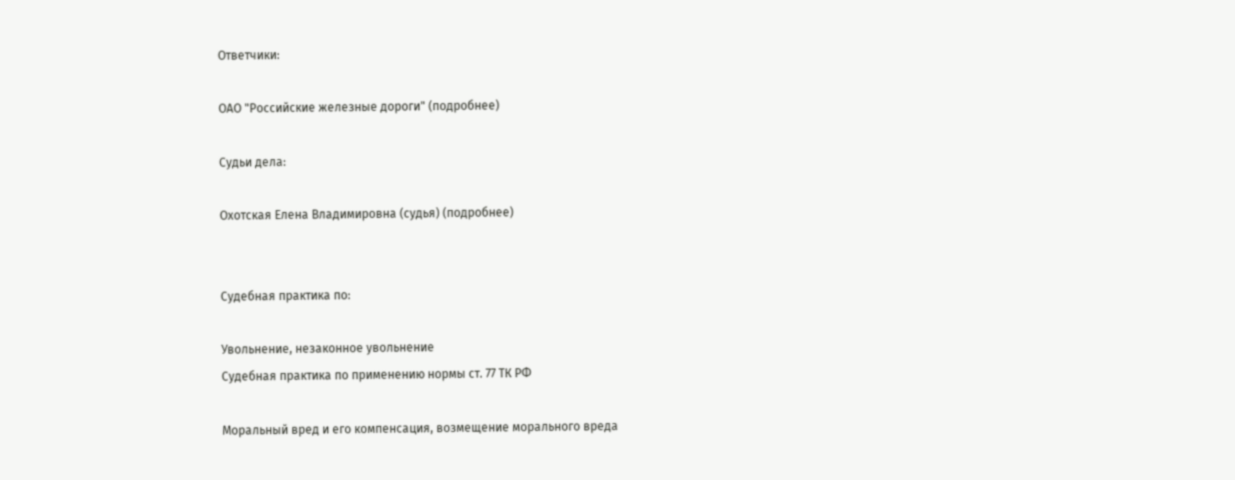Ответчики:

ОАО "Российские железные дороги" (подробнее)

Судьи дела:

Охотская Елена Владимировна (судья) (подробнее)


Судебная практика по:

Увольнение, незаконное увольнение
Судебная практика по применению нормы ст. 77 ТК РФ

Моральный вред и его компенсация, возмещение морального вреда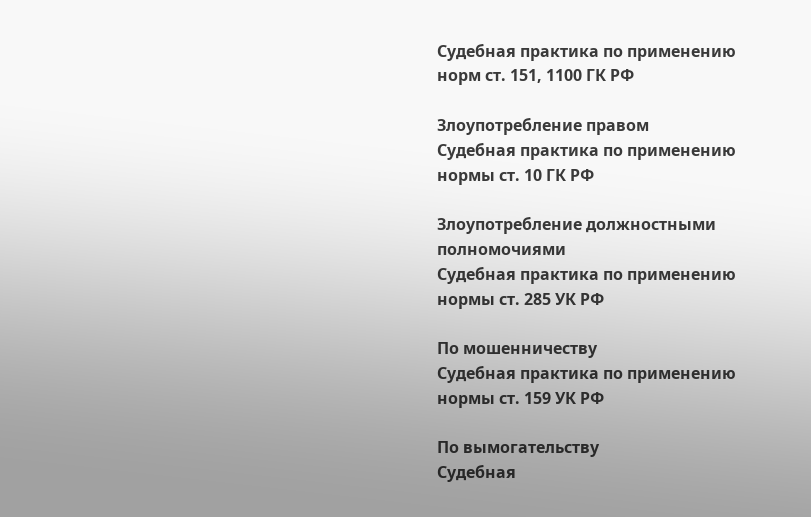Судебная практика по применению норм ст. 151, 1100 ГК РФ

Злоупотребление правом
Судебная практика по применению нормы ст. 10 ГК РФ

Злоупотребление должностными полномочиями
Судебная практика по применению нормы ст. 285 УК РФ

По мошенничеству
Судебная практика по применению нормы ст. 159 УК РФ

По вымогательству
Судебная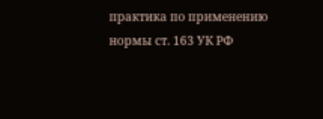практика по применению нормы ст. 163 УК РФ